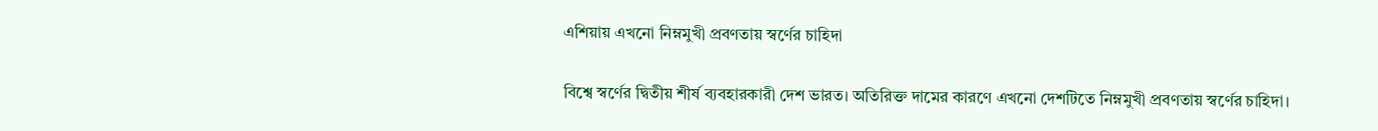এশিয়ায় এখনো নিম্নমুখী প্রবণতায় স্বর্ণের চাহিদা

বিশ্বে স্বর্ণের দ্বিতীয় শীর্ষ ব্যবহারকারী দেশ ভারত। অতিরিক্ত দামের কারণে এখনো দেশটিতে নিম্নমুখী প্রবণতায় স্বর্ণের চাহিদা।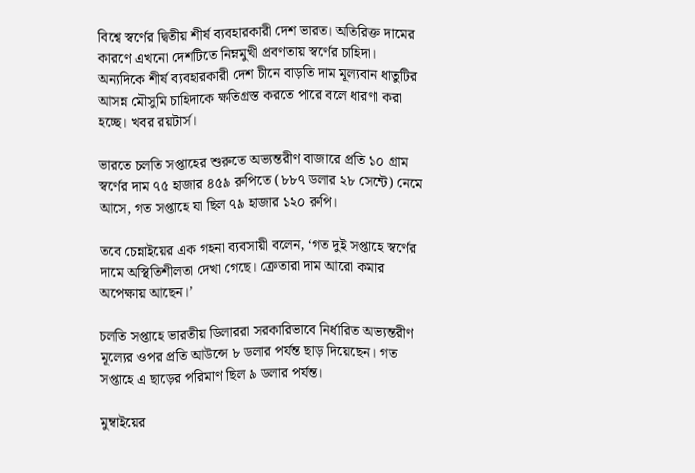বিশ্বে স্বর্ণের দ্বিতীয় শীর্ষ ব্যবহারকারী দেশ ভারত। অতিরিক্ত দামের কারণে এখনো দেশটিতে নিম্নমুখী প্রবণতায় স্বর্ণের চাহিদা। অন্যদিকে শীর্ষ ব্যবহারকারী দেশ চীনে বাড়তি দাম মূল্যবান ধাতুটির আসন্ন মৌসুমি চাহিদাকে ক্ষতিগ্রস্ত করতে পারে বলে ধারণা করা হচ্ছে। খবর রয়টার্স।

ভারতে চলতি সপ্তাহের শুরুতে অভ্যন্তরীণ বাজারে প্রতি ১০ গ্রাম স্বর্ণের দাম ৭৫ হাজার ৪৫৯ রুপিতে (৮৮৭ ডলার ২৮ সেন্টে) নেমে আসে, গত সপ্তাহে যা ছিল ৭৯ হাজার ১২০ রুপি।

তবে চেন্নাইয়ের এক গহনা ব্যবসায়ী বলেন, ‘গত দুই সপ্তাহে স্বর্ণের দামে অস্থিতিশীলতা দেখা গেছে। ক্রেতারা দাম আরো কমার অপেক্ষায় আছেন।’

চলতি সপ্তাহে ভারতীয় ডিলাররা সরকারিভাবে নির্ধারিত অভ্যন্তরীণ মূল্যের ওপর প্রতি আউন্সে ৮ ডলার পর্যন্ত ছাড় দিয়েছেন। গত সপ্তাহে এ ছাড়ের পরিমাণ ছিল ৯ ডলার পর্যন্ত।

মুম্বাইয়ের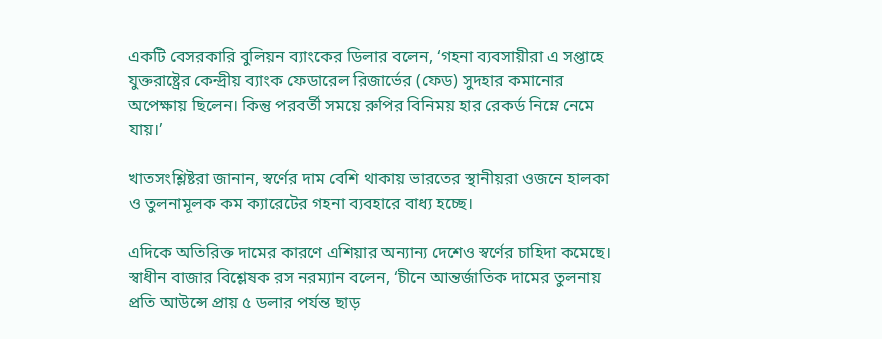একটি বেসরকারি বুলিয়ন ব্যাংকের ডিলার বলেন, ‘গহনা ব্যবসায়ীরা এ সপ্তাহে যুক্তরাষ্ট্রের কেন্দ্রীয় ব্যাংক ফেডারেল রিজার্ভের (ফেড) সুদহার কমানোর অপেক্ষায় ছিলেন। কিন্তু পরবর্তী সময়ে রুপির বিনিময় হার রেকর্ড নিম্নে নেমে যায়।’

খাতসংশ্লিষ্টরা জানান, স্বর্ণের দাম বেশি থাকায় ভারতের স্থানীয়রা ওজনে হালকা ও তুলনামূলক কম ক্যারেটের গহনা ব্যবহারে বাধ্য হচ্ছে।

এদিকে অতিরিক্ত দামের কারণে এশিয়ার অন্যান্য দেশেও স্বর্ণের চাহিদা কমেছে। স্বাধীন বাজার বিশ্লেষক রস নরম্যান বলেন, ‘চীনে আন্তর্জাতিক দামের তুলনায় প্রতি আউন্সে প্রায় ৫ ডলার পর্যন্ত ছাড়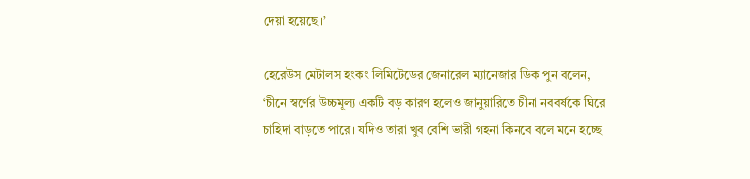দেয়া হয়েছে।’

হেরেউস মেটালস হংকং লিমিটেডের জেনারেল ম্যানেজার ডিক পুন বলেন, ‘চীনে স্বর্ণের উচ্চমূল্য একটি বড় কারণ হলেও জানুয়ারিতে চীনা নববর্ষকে ঘিরে চাহিদা বাড়তে পারে। যদিও তারা খুব বেশি ভারী গহনা কিনবে বলে মনে হচ্ছে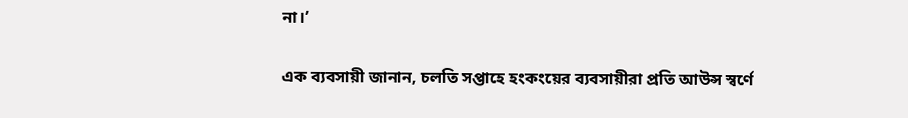না।’

এক ব্যবসায়ী জানান, চলতি সপ্তাহে হংকংয়ের ব্যবসায়ীরা প্রতি আউন্স স্বর্ণে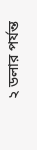২ ডলার পর্যন্ত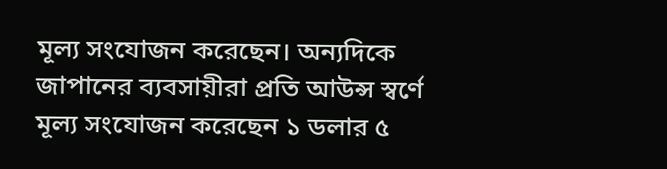মূল্য সংযোজন করেছেন। অন্যদিকে জাপানের ব্যবসায়ীরা প্রতি আউন্স স্বর্ণে মূল্য সংযোজন করেছেন ১ ডলার ৫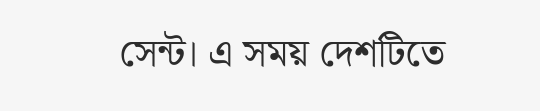সেন্ট। এ সময় দেশটিতে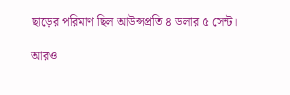ছাড়ের পরিমাণ ছিল আউন্সপ্রতি ৪ ডলার ৫ সেন্ট।

আরও